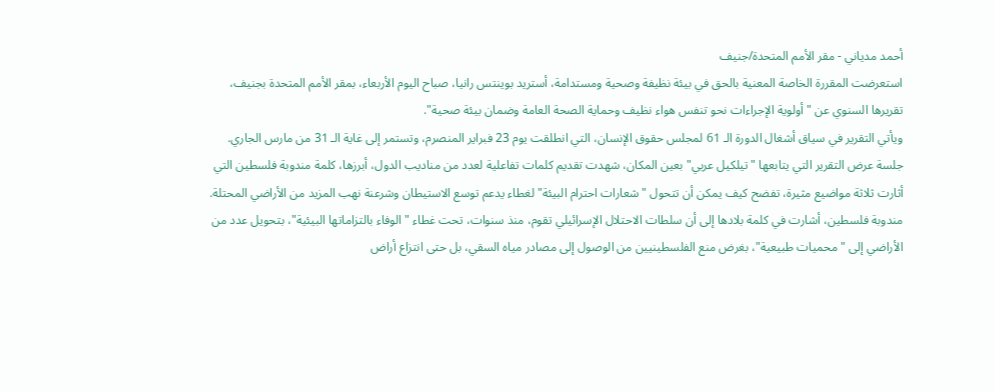أحمد مدياني - مقر الأمم المتحدة/جنيف
استعرضت المقررة الخاصة المعنية بالحق في بيئة نظيفة وصحية ومستدامة، أستريد بوينتس رانيا، صباح اليوم الأربعاء، بمقر الأمم المتحدة بجنيف، تقريرها السنوي عن "أولوية الإجراءات نحو تنفس هواء نظيف وحماية الصحة العامة وضمان بيئة صحية".
ويأتي التقرير في سياق أشغال الدورة الـ 61 لمجلس حقوق الإنسان، التي انطلقت يوم 23 فبراير المنصرم، وتستمر إلى غاية الـ 31 من مارس الجاري.
جلسة عرض التقرير التي يتابعها "تيلكيل عربي" بعين المكان، شهدت تقديم كلمات تفاعلية لعدد من مناديب الدول، أبرزها، كلمة مندوبة فلسطين التي أثارت ثلاثة مواضيع مثيرة، تفضح كيف يمكن أن تتحول "شعارات احترام البيئة" لغطاء يدعم توسع الاستيطان وشرعنة نهب المزيد من الأراضي المحتلة.
مندوبة فلسطين، أشارت في كلمة بلادها إلى أن سلطات الاحتلال الإسرائيلي تقوم، منذ سنوات، تحت غطاء "الوفاء بالتزاماتها البيئية"، بتحويل عدد من الأراضي إلى "محميات طبيعية"، بغرض منع الفلسطينيين من الوصول إلى مصادر مياه السقي، بل حتى انتزاع أراض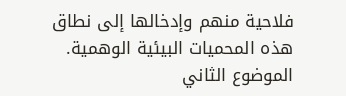فلاحية منهم وإدخالها إلى نطاق هذه المحميات البيئية الوهمية.
الموضوع الثاني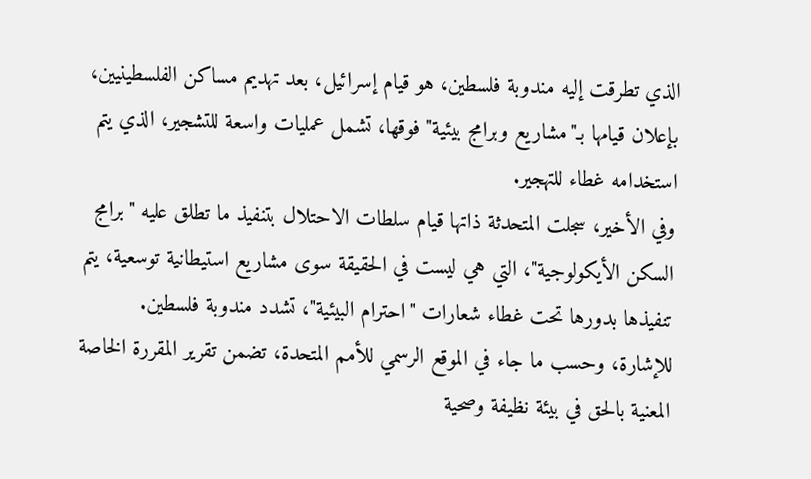الذي تطرقت إليه مندوبة فلسطين، هو قيام إسرائيل، بعد تهديم مساكن الفلسطينيين، بإعلان قيامها بـ"مشاريع وبرامج بيئية" فوقها، تشمل عمليات واسعة للتشجير، الذي يتم استخدامه غطاء للتهجير.
وفي الأخير، سجلت المتحدثة ذاتها قيام سلطات الاحتلال بتنفيذ ما تطلق عليه "برامج السكن الأيكولوجية"، التي هي ليست في الحقيقة سوى مشاريع استيطانية توسعية، يتم تنفيذها بدورها تحت غطاء شعارات "احترام البيئية"، تشدد مندوبة فلسطين.
للإشارة، وحسب ما جاء في الموقع الرسمي للأمم المتحدة، تضمن تقرير المقررة الخاصة المعنية بالحق في بيئة نظيفة وصحية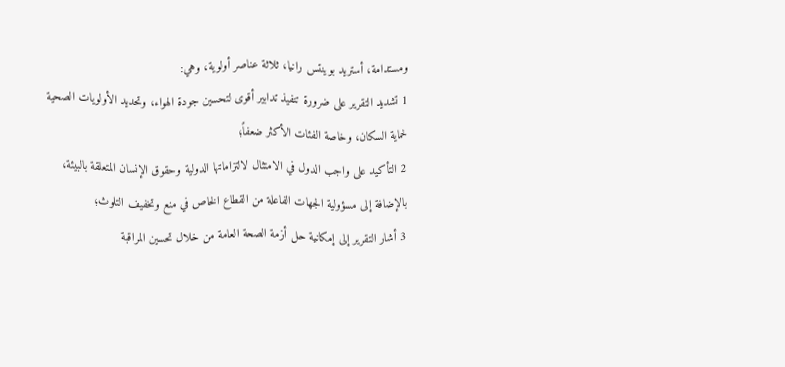ومستدامة، أستريد بوينتس رانيا، ثلاثة عناصر أولوية، وهي:
1 تشديد التقرير على ضرورة تنفيذ تدابير أقوى لتحسين جودة الهواء، وتحديد الأولويات الصحية لحماية السكان، وخاصة الفئات الأكثر ضعفاً؛
2 التأكيد على واجب الدول في الامتثال لالتزاماتها الدولية وحقوق الإنسان المتعلقة بالبيئة، بالإضافة إلى مسؤولية الجهات الفاعلة من القطاع الخاص في منع وتخفيف التلوث؛
3 أشار التقرير إلى إمكانية حل أزمة الصحة العامة من خلال تحسين المراقبة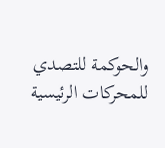والحوكمة للتصدي للمحركات الرئيسية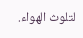لتلوث الهواء.